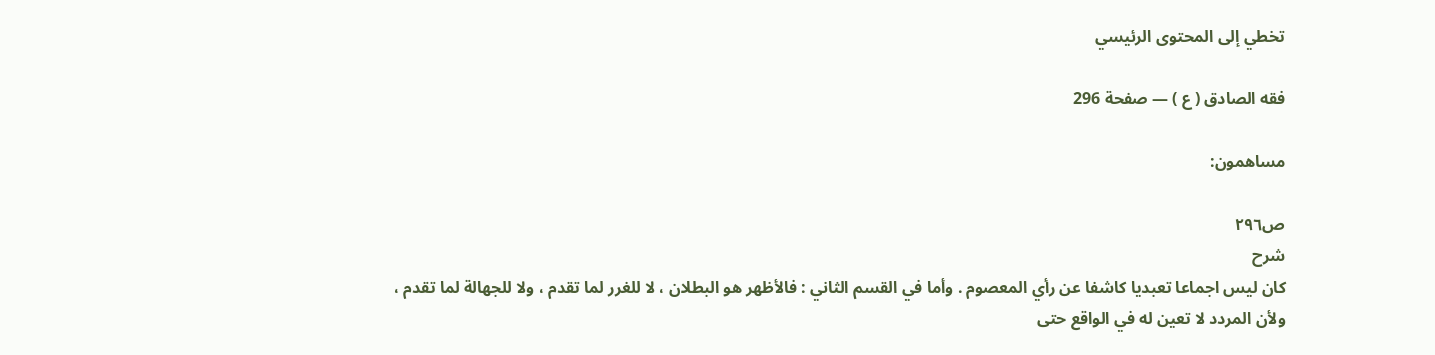تخطي إلى المحتوى الرئيسي

فقه الصادق ( ع ) — صفحة 296

مساهمون:

ص٢٩٦
شرح
كان ليس اجماعا تعبديا كاشفا عن رأي المعصوم . وأما في القسم الثاني : فالأظهر هو البطلان ، لا للغرر لما تقدم ، ولا للجهالة لما تقدم ، ولأن المردد لا تعين له في الواقع حتى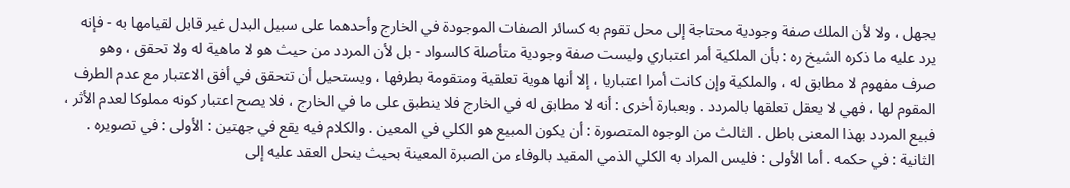يجهل ، ولا لأن الملك صفة وجودية محتاجة إلى محل تقوم به كسائر الصفات الموجودة في الخارج وأحدهما على سبيل البدل غير قابل لقيامها به - فإنه يرد عليه ما ذكره الشيخ ره : بأن الملكية أمر اعتباري وليست صفة وجودية متأصلة كالسواد - بل لأن المردد من حيث هو لا ماهية له ولا تحقق ، وهو صرف مفهوم لا مطابق له ، والملكية وإن كانت أمرا اعتباريا ، إلا أنها هوية تعلقية ومتقومة بطرفها ، ويستحيل أن تتحقق في أفق الاعتبار مع عدم الطرف المقوم لها ، فهي لا يعقل تعلقها بالمردد . وبعبارة أخرى : أنه لا مطابق له في الخارج فلا ينطبق على ما في الخارج ، فلا يصح اعتبار كونه مملوكا لعدم الأثر ، فبيع المردد بهذا المعنى باطل . الثالث من الوجوه المتصورة : أن يكون المبيع هو الكلي في المعين . والكلام فيه يقع في جهتين : الأولى : في تصويره . الثانية : في حكمه . أما الأولى : فليس المراد به الكلي الذمي المقيد بالوفاء من الصبرة المعينة بحيث ينحل العقد عليه إلى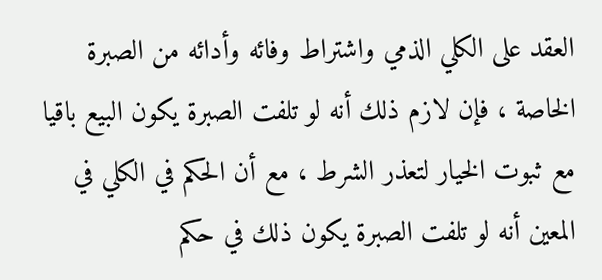العقد على الكلي الذمي واشتراط وفائه وأدائه من الصبرة الخاصة ، فإن لازم ذلك أنه لو تلفت الصبرة يكون البيع باقيا مع ثبوت الخيار لتعذر الشرط ، مع أن الحكم في الكلي في المعين أنه لو تلفت الصبرة يكون ذلك في حكم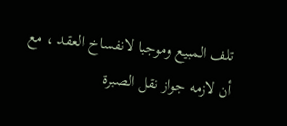تلف المبيع وموجبا لانفساخ العقد ، مع أن لازمه جواز نقل الصبرة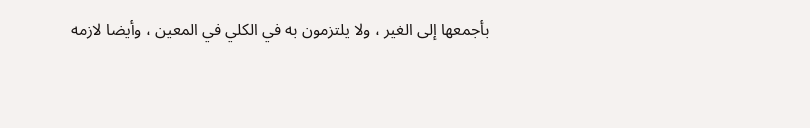بأجمعها إلى الغير ، ولا يلتزمون به في الكلي في المعين ، وأيضا لازمه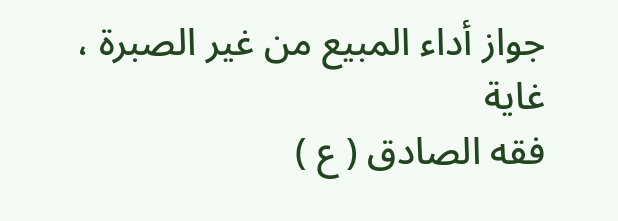جواز أداء المبيع من غير الصبرة ، غاية
فقه الصادق ( ع )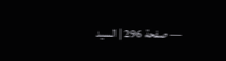— صفحة 296 | السيد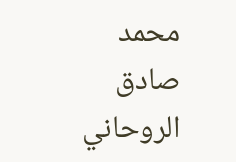محمد صادق الروحاني